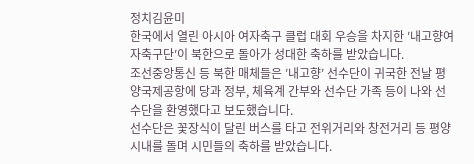정치김윤미
한국에서 열린 아시아 여자축구 클럽 대회 우승을 차지한 ′내고향여자축구단′이 북한으로 돌아가 성대한 축하를 받았습니다.
조선중앙통신 등 북한 매체들은 ′내고향′ 선수단이 귀국한 전날 평양국제공항에 당과 정부, 체육계 간부와 선수단 가족 등이 나와 선수단을 환영했다고 보도했습니다.
선수단은 꽃장식이 달린 버스를 타고 전위거리와 창전거리 등 평양 시내를 돌며 시민들의 축하를 받았습니다.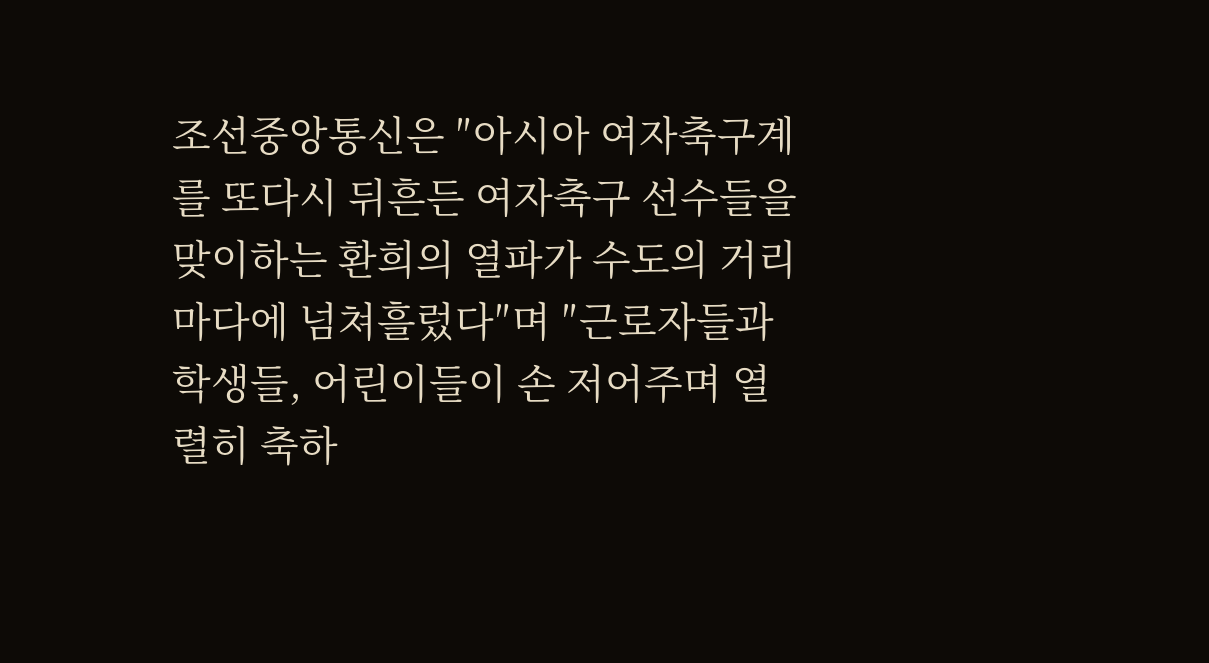조선중앙통신은 ″아시아 여자축구계를 또다시 뒤흔든 여자축구 선수들을 맞이하는 환희의 열파가 수도의 거리마다에 넘쳐흘렀다″며 ″근로자들과 학생들, 어린이들이 손 저어주며 열렬히 축하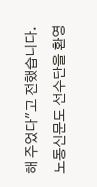해 주었다″고 전했습니다.
노동신문도 선수단을 환영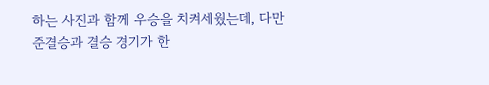하는 사진과 함께 우승을 치켜세웠는데, 다만 준결승과 결승 경기가 한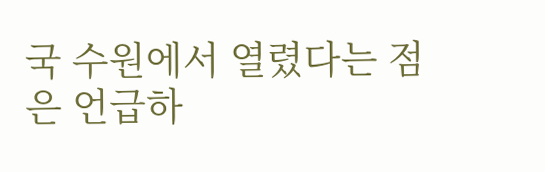국 수원에서 열렸다는 점은 언급하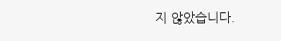지 않았습니다.